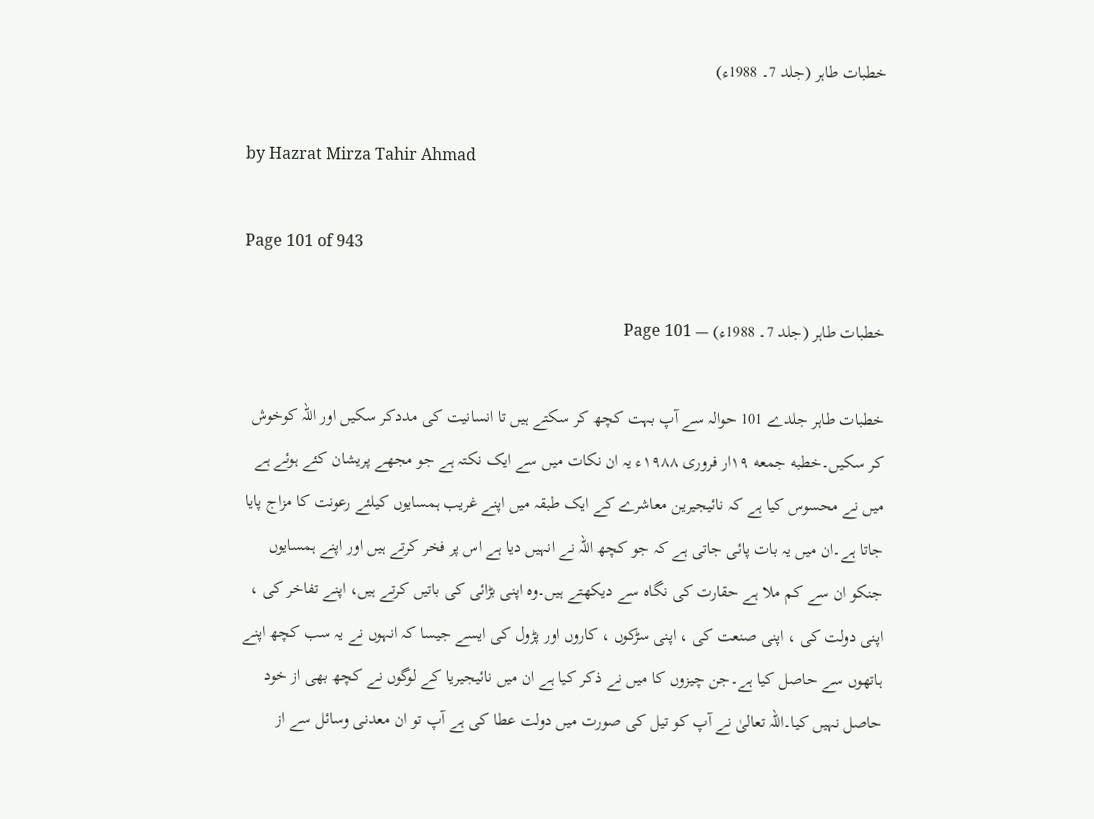خطبات طاہر (جلد 7۔ 1988ء)

by Hazrat Mirza Tahir Ahmad

Page 101 of 943

خطبات طاہر (جلد 7۔ 1988ء) — Page 101

خطبات طاہر جلدے 101 حوالہ سے آپ بہت کچھ کر سکتے ہیں تا انسانیت کی مددکر سکیں اور اللہ کوخوش کر سکیں۔خطبه جمعه ۱۹ار فروری ۱۹۸۸ء یہ ان نکات میں سے ایک نکتہ ہے جو مجھے پریشان کئے ہوئے ہے میں نے محسوس کیا ہے کہ نائیجیرین معاشرے کے ایک طبقہ میں اپنے غریب ہمسایوں کیلئے رعونت کا مزاج پایا جاتا ہے۔ان میں یہ بات پائی جاتی ہے کہ جو کچھ اللہ نے انہیں دیا ہے اس پر فخر کرتے ہیں اور اپنے ہمسایوں جنکو ان سے کم ملا ہے حقارت کی نگاہ سے دیکھتے ہیں۔وہ اپنی بڑائی کی باتیں کرتے ہیں، اپنے تفاخر کی ، اپنی دولت کی ، اپنی صنعت کی ، اپنی سڑکوں ، کاروں اور پڑول کی ایسے جیسا کہ انہوں نے یہ سب کچھ اپنے ہاتھوں سے حاصل کیا ہے۔جن چیزوں کا میں نے ذکر کیا ہے ان میں نائیجیریا کے لوگوں نے کچھ بھی از خود حاصل نہیں کیا۔اللہ تعالیٰ نے آپ کو تیل کی صورت میں دولت عطا کی ہے آپ تو ان معدنی وسائل سے از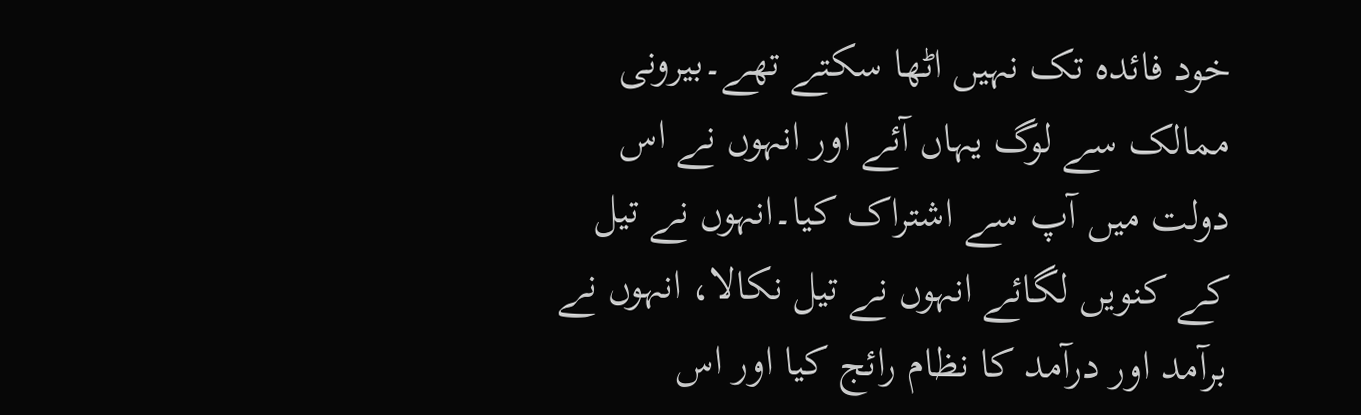خود فائدہ تک نہیں اٹھا سکتے تھے۔بیرونی ممالک سے لوگ یہاں آئے اور انہوں نے اس دولت میں آپ سے اشتراک کیا۔انہوں نے تیل کے کنویں لگائے انہوں نے تیل نکالا، انہوں نے برآمد اور درآمد کا نظام رائج کیا اور اس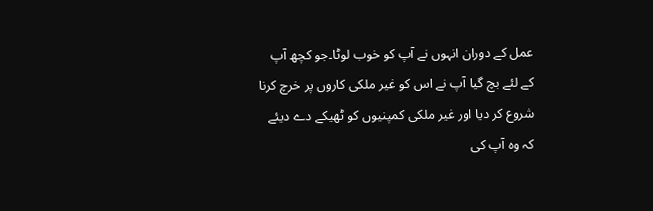عمل کے دوران انہوں نے آپ کو خوب لوٹا۔جو کچھ آپ کے لئے بچ گیا آپ نے اس کو غیر ملکی کاروں پر خرچ کرنا شروع کر دیا اور غیر ملکی کمپنیوں کو ٹھیکے دے دیئے کہ وہ آپ کی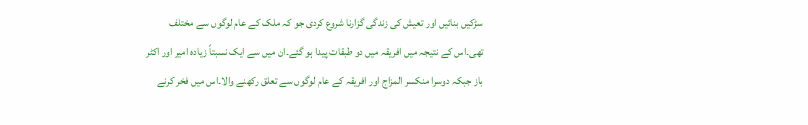سڑکیں بنائیں اور تعیش کی زندگی گزارنا شروع کردی جو کہ ملک کے عام لوگوں سے مختلف تھی۔اس کے نتیجہ میں افریقہ میں دو طبقات پیدا ہو گئے۔ان میں سے ایک نسبتاً زیادہ امیر اور اکٹر باز جبکہ دوسرا منکسر المزاج اور افریقہ کے عام لوگوں سے تعلق رکھنے والا۔اس میں فخر کرنے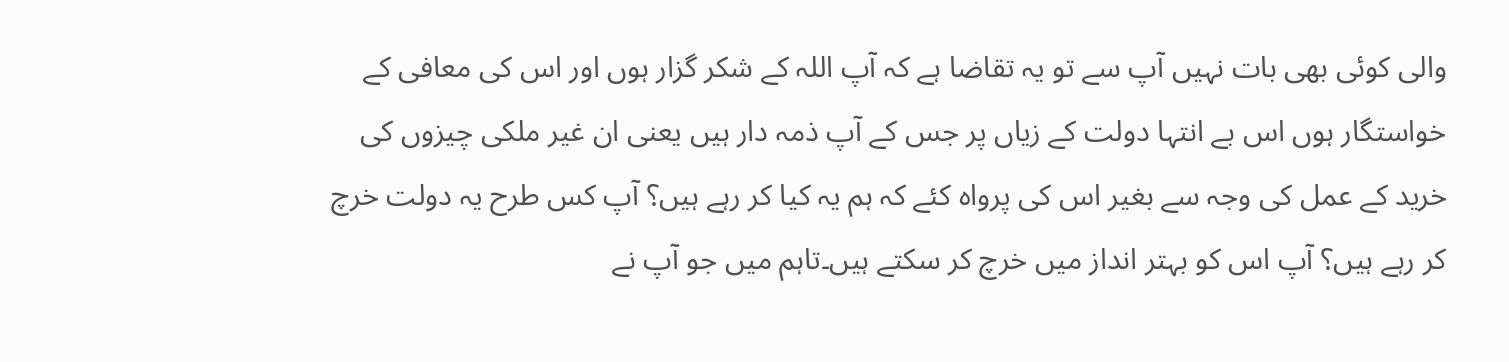والی کوئی بھی بات نہیں آپ سے تو یہ تقاضا ہے کہ آپ اللہ کے شکر گزار ہوں اور اس کی معافی کے خواستگار ہوں اس بے انتہا دولت کے زیاں پر جس کے آپ ذمہ دار ہیں یعنی ان غیر ملکی چیزوں کی خرید کے عمل کی وجہ سے بغیر اس کی پرواہ کئے کہ ہم یہ کیا کر رہے ہیں؟ آپ کس طرح یہ دولت خرچ کر رہے ہیں؟ آپ اس کو بہتر انداز میں خرچ کر سکتے ہیں۔تاہم میں جو آپ نے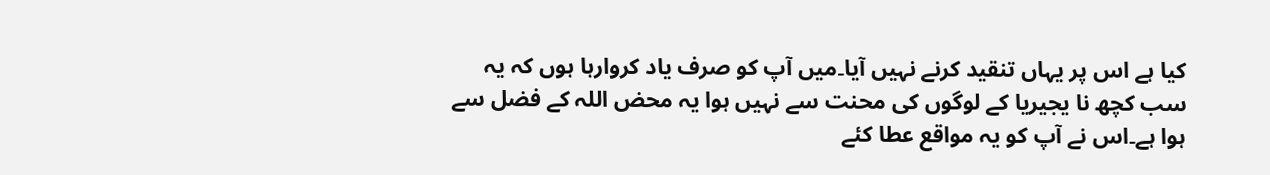کیا ہے اس پر یہاں تنقید کرنے نہیں آیا۔میں آپ کو صرف یاد کروارہا ہوں کہ یہ سب کچھ نا یجیریا کے لوگوں کی محنت سے نہیں ہوا یہ محض اللہ کے فضل سے ہوا ہے۔اس نے آپ کو یہ مواقع عطا کئے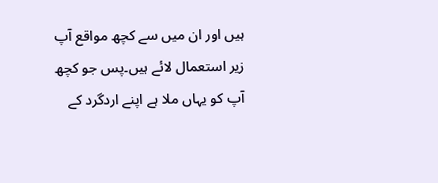ہیں اور ان میں سے کچھ مواقع آپ زیر استعمال لائے ہیں۔پس جو کچھ آپ کو یہاں ملا ہے اپنے اردگرد کے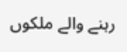رہنے والے ملکوں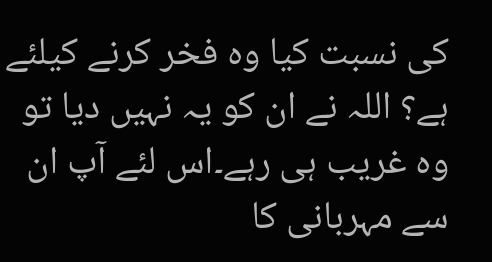کی نسبت کیا وہ فخر کرنے کیلئے ہے؟ اللہ نے ان کو یہ نہیں دیا تو وہ غریب ہی رہے۔اس لئے آپ ان سے مہربانی کا